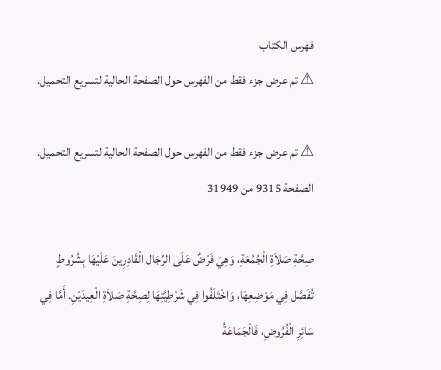فهرس الكتاب
⚠ تم عرض جزء فقط من الفهرس حول الصفحة الحالية لتسريع التحميل.

⚠ تم عرض جزء فقط من الفهرس حول الصفحة الحالية لتسريع التحميل.
الصفحة 9315 من 31949

صِحَّةِ صَلاَةِ الْجُمُعَةِ، وَهِيَ فَرْضٌ عَلَى الرِّجَال الْقَادِرِينَ عَلَيْهَا بِشُرُوطٍ تُفَصَّل فِي مَوْضِعِهَا، وَاخْتَلَفُوا فِي شَرْطِيَّتِهَا لِصِحَّةِ صَلاَةِ الْعِيدَيْنِ. أَمَّا فِي سَائِرِ الْفُرُوضِ، فَالْجَمَاعَةُ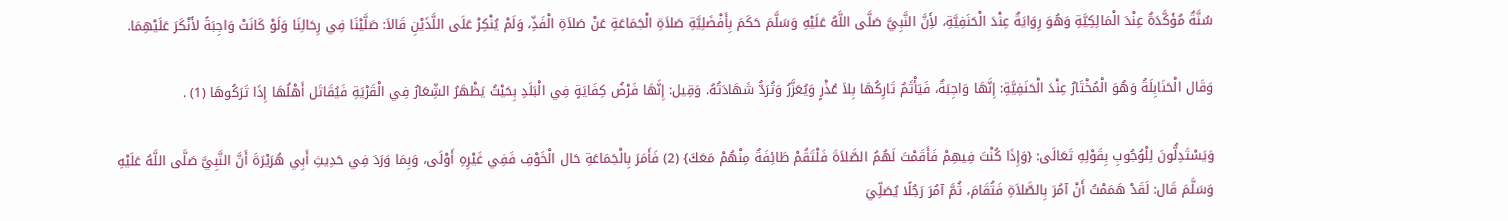سُنَّةٌ مُؤَكَّدَةٌ عِنْدَ الْمَالِكِيَّةِ وَهُوَ رِوَايَةٌ عِنْدَ الْحَنَفِيَّةِ، لأَِنَّ النَّبِيَّ صَلَّى اللَّهُ عَلَيْهِ وَسَلَّمَ حَكَمَ بِأَفْضَلِيَّةِ صَلاَةِ الْجَمَاعَةِ عَنْ صَلاَةِ الْفَذِّ، وَلَمْ يُنْكِرْ عَلَى اللَّذَيْنِ قَالاَ: صَلَّيْنَا فِي رِحَالِنَا وَلَوْ كَانَتْ وَاجِبَةً لأَنْكَرَ عَلَيْهِمَا.

وَقَال الْحَنَابِلَةُ وَهُوَ الْمُخْتَارُ عِنْدَ الْحَنَفِيَّةِ: إِنَّهَا وَاجِبَةٌ، فَيَأْثَمُ تَارِكُهَا بِلاَ عُذْرٍ وَيُعَزَّرُ وَتُرَدُّ شَهَادَتُهُ. وَقِيل: إِنَّهَا فَرْضُ كِفَايَةٍ فِي الْبَلَدِ بِحَيْثُ يَظْهَرُ الشِّعَارُ فِي الْقَرْيَةِ فَيُقَاتَل أَهْلُهَا إِذَا تَرَكُوهَا (1) .

وَيَسْتَدِلُّونَ لِلْوُجُوبِ بِقَوْلِهِ تَعَالَى: {وَإِذَا كُنْتَ فِيهِمْ فَأَقَمْتَ لَهُمُ الصَّلاَةَ فَلْتَقُمْ طَائِفَةٌ مِنْهُمْ مَعَكَ} (2) فَأَمَرَ بِالْجَمَاعَةِ حَال الْخَوْفِ فَفِي غَيْرِهِ أَوْلَى، وَبِمَا وَرَدَ فِي حَدِيثِ أَبِي هُرَيْرَةَ أَنَّ النَّبِيَّ صَلَّى اللَّهُ عَلَيْهِ وَسَلَّمَ قَال: لَقَدْ هَمَمْتُ أَنْ آمُرَ بِالصَّلاَةِ فَتُقَامَ، ثُمَّ آمُرَ رَجُلًا يُصَلِّيَ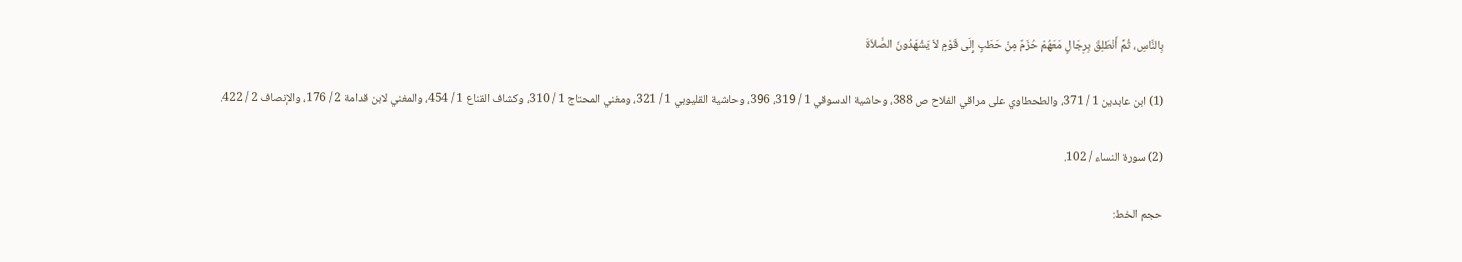بِالنَّاسِ، ثُمَّ أَنْطَلِقَ بِرِجَالٍ مَعَهُمْ حُزَمٌ مِنْ حَطَبٍ إِلَى قَوْمٍ لاَ يَشْهَدُونَ الصَّلاَةَ

(1) ابن عابدين 1 / 371، والطحطاوي على مراقي الفلاح ص 388، وحاشية الدسوقي 1 / 319، 396، وحاشية القليوبي 1 / 321، ومغني المحتاج 1 / 310، وكشاف القناع 1 / 454، والمغني لابن قدامة 2 / 176، والإنصاف 2 / 422.

(2) سورة النساء / 102.

حجم الخط: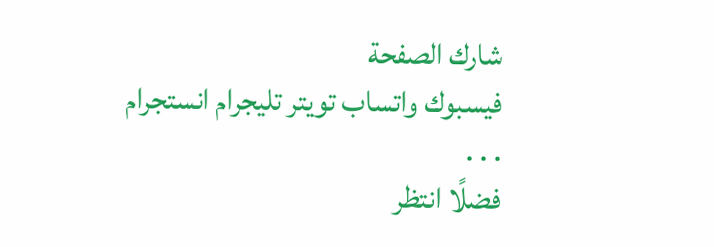شارك الصفحة
فيسبوك واتساب تويتر تليجرام انستجرام
. . .
فضلًا انتظر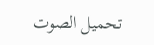تحميل الصوت